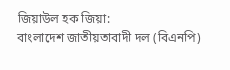জিয়াউল হক জিয়া:
বাংলাদেশ জাতীয়তাবাদী দল (বিএনপি)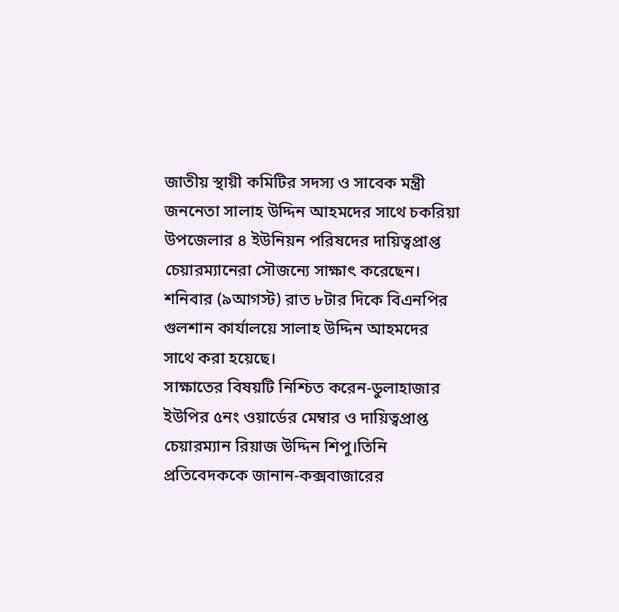জাতীয় স্থায়ী কমিটির সদস্য ও সাবেক মন্ত্রী জননেতা সালাহ উদ্দিন আহমদের সাথে চকরিয়া উপজেলার ৪ ইউনিয়ন পরিষদের দায়িত্বপ্রাপ্ত চেয়ারম্যানেরা সৌজন্যে সাক্ষাৎ করেছেন।
শনিবার (৯আগস্ট) রাত ৮টার দিকে বিএনপির গুলশান কার্যালয়ে সালাহ উদ্দিন আহমদের সাথে করা হয়েছে।
সাক্ষাতের বিষয়টি নিশ্চিত করেন-ডুলাহাজার ইউপির ৫নং ওয়ার্ডের মেম্বার ও দায়িত্বপ্রাপ্ত চেয়ারম্যান রিয়াজ উদ্দিন শিপু।তিনি প্রতিবেদককে জানান-কক্সবাজারের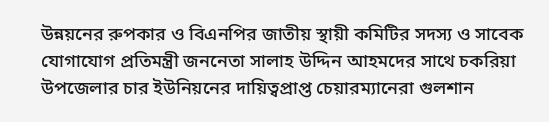উন্নয়নের রুপকার ও বিএনপির জাতীয় স্থায়ী কমিটির সদস্য ও সাবেক যোগাযোগ প্রতিমন্ত্রী জননেতা সালাহ উদ্দিন আহমদের সাথে চকরিয়া উপজেলার চার ইউনিয়নের দায়িত্বপ্রাপ্ত চেয়ারম্যানেরা গুলশান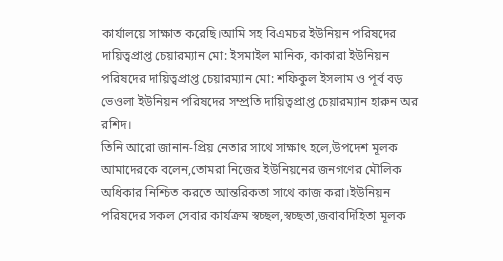কার্যালয়ে সাক্ষাত করেছি।আমি সহ বিএমচর ইউনিয়ন পরিষদের দায়িত্বপ্রাপ্ত চেয়ারম্যান মো: ইসমাইল মানিক, কাকারা ইউনিয়ন পরিষদের দায়িত্বপ্রাপ্ত চেয়ারম্যান মো: শফিকুল ইসলাম ও পূর্ব বড় ভেওলা ইউনিয়ন পরিষদের সম্প্রতি দায়িত্বপ্রাপ্ত চেয়ারম্যান হারুন অর রশিদ।
তিনি আরো জানান-প্রিয় নেতার সাথে সাক্ষাৎ হলে,উপদেশ মূলক আমাদেরকে বলেন,তোমরা নিজের ইউনিয়নের জনগণের মৌলিক অধিকার নিশ্চিত করতে আন্তরিকতা সাথে কাজ করা।ইউনিয়ন পরিষদের সকল সেবার কার্যক্রম স্বচ্ছল,স্বচ্ছতা,জবাবদিহিতা মূলক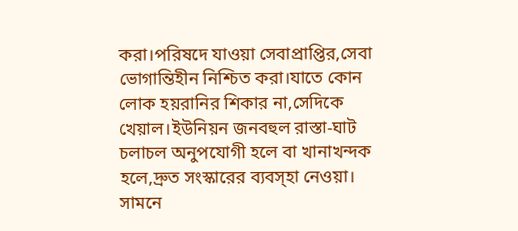করা।পরিষদে যাওয়া সেবাপ্রাপ্তির,সেবা ভোগান্তিহীন নিশ্চিত করা।যাতে কোন লোক হয়রানির শিকার না,সেদিকে খেয়াল।ইউনিয়ন জনবহুল রাস্তা-ঘাট চলাচল অনুপযোগী হলে বা খানাখন্দক হলে,দ্রুত সংস্কারের ব্যবস্হা নেওয়া। সামনে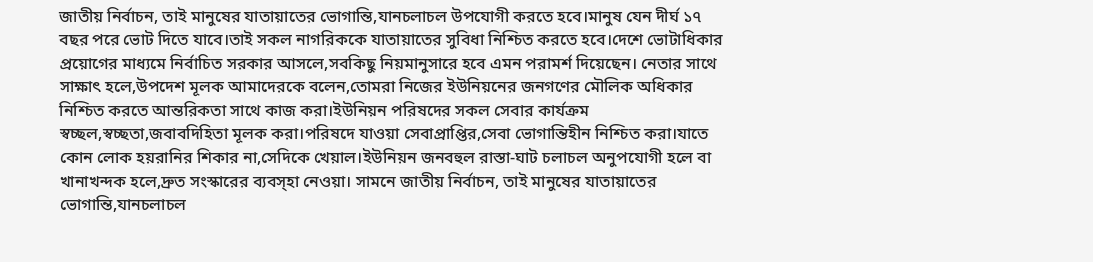জাতীয় নির্বাচন, তাই মানুষের যাতায়াতের ভোগান্তি,যানচলাচল উপযোগী করতে হবে।মানুষ যেন দীর্ঘ ১৭ বছর পরে ভোট দিতে যাবে।তাই সকল নাগরিককে যাতায়াতের সুবিধা নিশ্চিত করতে হবে।দেশে ভোটাধিকার প্রয়োগের মাধ্যমে নির্বাচিত সরকার আসলে,সবকিছু নিয়মানুসারে হবে এমন পরামর্শ দিয়েছেন। নেতার সাথে সাক্ষাৎ হলে,উপদেশ মূলক আমাদেরকে বলেন,তোমরা নিজের ইউনিয়নের জনগণের মৌলিক অধিকার নিশ্চিত করতে আন্তরিকতা সাথে কাজ করা।ইউনিয়ন পরিষদের সকল সেবার কার্যক্রম স্বচ্ছল,স্বচ্ছতা,জবাবদিহিতা মূলক করা।পরিষদে যাওয়া সেবাপ্রাপ্তির,সেবা ভোগান্তিহীন নিশ্চিত করা।যাতে কোন লোক হয়রানির শিকার না,সেদিকে খেয়াল।ইউনিয়ন জনবহুল রাস্তা-ঘাট চলাচল অনুপযোগী হলে বা খানাখন্দক হলে,দ্রুত সংস্কারের ব্যবস্হা নেওয়া। সামনে জাতীয় নির্বাচন, তাই মানুষের যাতায়াতের ভোগান্তি,যানচলাচল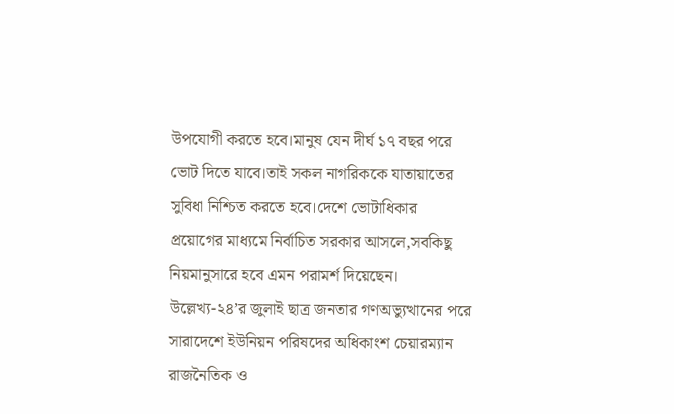উপযোগী করতে হবে।মানুষ যেন দীর্ঘ ১৭ বছর পরে ভোট দিতে যাবে।তাই সকল নাগরিককে যাতায়াতের সুবিধা নিশ্চিত করতে হবে।দেশে ভোটাধিকার প্রয়োগের মাধ্যমে নির্বাচিত সরকার আসলে,সবকিছু নিয়মানুসারে হবে এমন পরামর্শ দিয়েছেন।
উল্লেখ্য-২৪’র জুলাই ছাত্র জনতার গণঅভ্যুত্থানের পরে সারাদেশে ইউনিয়ন পরিষদের অধিকাংশ চেয়ারম্যান রাজনৈতিক ও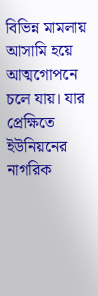বিভিন্ন মামলায় আসামি হয়ে আত্মগোপনে চলে যায়। যার প্রেক্ষিতে ইউনিয়নের নাগরিক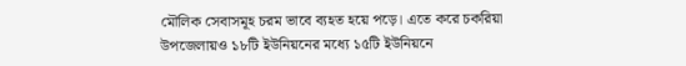মৌলিক সেবাসমূহ চরম ভাবে ব্যহত হয়ে পড়ে। এতে করে চকরিয়া উপজেলায়ও ১৮টি ইউনিয়নের মধ্যে ১৫টি ইউনিয়নে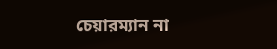চেয়ারম্যান না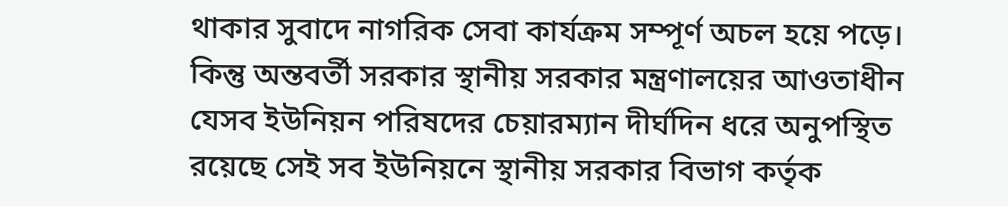থাকার সুবাদে নাগরিক সেবা কার্যক্রম সম্পূর্ণ অচল হয়ে পড়ে। কিন্তু অন্তবর্তী সরকার স্থানীয় সরকার মন্ত্রণালয়ের আওতাধীন যেসব ইউনিয়ন পরিষদের চেয়ারম্যান দীর্ঘদিন ধরে অনুপস্থিত রয়েছে সেই সব ইউনিয়নে স্থানীয় সরকার বিভাগ কর্তৃক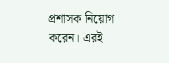প্রশাসক নিয়োগ করেন। এরই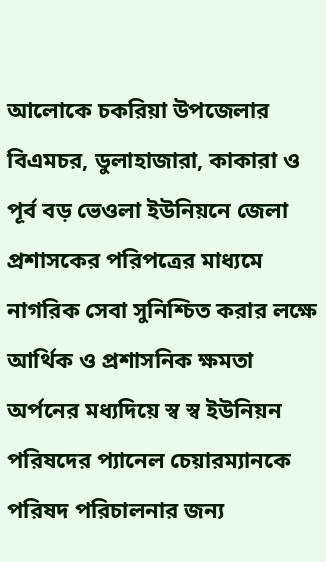আলোকে চকরিয়া উপজেলার বিএমচর, ডুলাহাজারা, কাকারা ও পূর্ব বড় ভেওলা ইউনিয়নে জেলা প্রশাসকের পরিপত্রের মাধ্যমে নাগরিক সেবা সুনিশ্চিত করার লক্ষে আর্থিক ও প্রশাসনিক ক্ষমতা অর্পনের মধ্যদিয়ে স্ব স্ব ইউনিয়ন পরিষদের প্যানেল চেয়ারম্যানকে পরিষদ পরিচালনার জন্য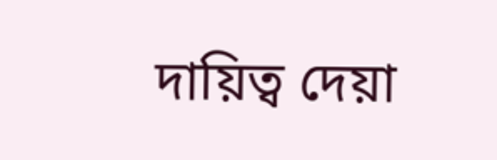দায়িত্ব দেয়া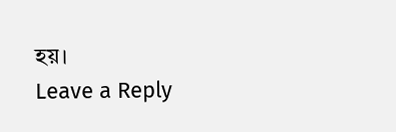হয়।
Leave a Reply